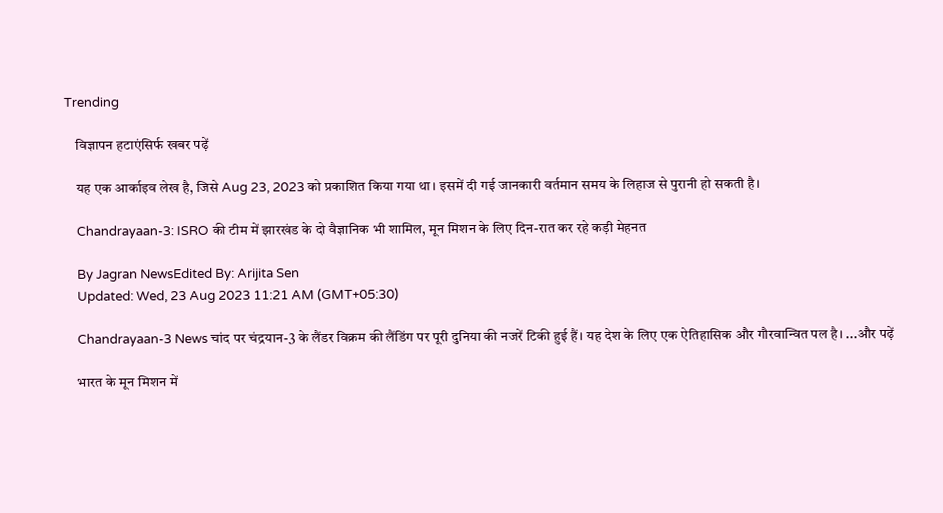Trending

    विज्ञापन हटाएंसिर्फ खबर पढ़ें

    यह एक आर्काइव लेख है, जिसे Aug 23, 2023 को प्रकाशित किया गया था। इसमें दी गई जानकारी वर्तमान समय के लिहाज से पुरानी हो सकती है।

    Chandrayaan-3: ISRO की टीम में झारखंड के दो वैज्ञानिक भी शामिल, मून मिशन के लिए दिन-रात कर रहे कड़ी मेहनत

    By Jagran NewsEdited By: Arijita Sen
    Updated: Wed, 23 Aug 2023 11:21 AM (GMT+05:30)

    Chandrayaan-3 News चांद पर चंद्रयान-3 के लैंडर विक्रम की लैंडिंग पर पूरी दुनिया की नजरें टिकी हुई हैं। यह देश के लिए एक ऐतिहासिक और गौरवान्वित पल है। ...और पढ़ें

    भारत के मून मिशन में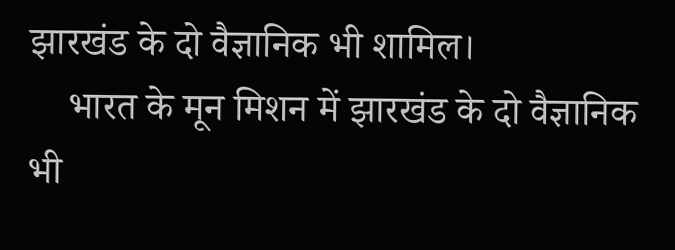झारखंड के दो वैज्ञानिक भी शामिल।
    भारत के मून मिशन में झारखंड के दो वैज्ञानिक भी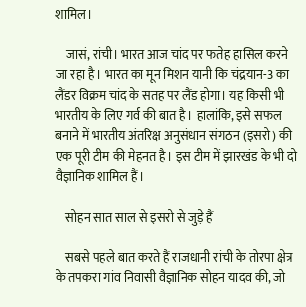शामिल।

    जासं, रांची। भारत आज चांद पर फतेह हासिल करने जा रहा है। भारत का मून मिशन यानी कि चंद्रयान-3 का लैंडर विक्रम चांद के सतह पर लैंड होगा। यह किसी भी भारतीय के लिए गर्व की बात है। हालांकि, इसे सफल बनाने में भारतीय अंतरिक्ष अनुसंधान संगठन (इसरो) की एक पूरी टीम की मेहनत है। इस टीम में झारखंड के भी दो वैज्ञानिक शामिल हैं।

    सोहन सात साल से इसरो से जुड़े हैं

    सबसे पहले बात करते हैं राजधानी रांची के तोरपा क्षेत्र के तपकरा गांव निवासी वैज्ञानिक सोहन यादव की, जो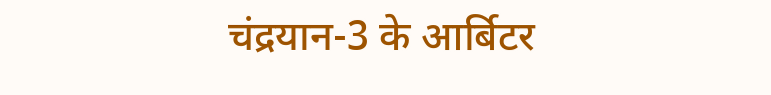चंद्रयान-3 के आर्बिटर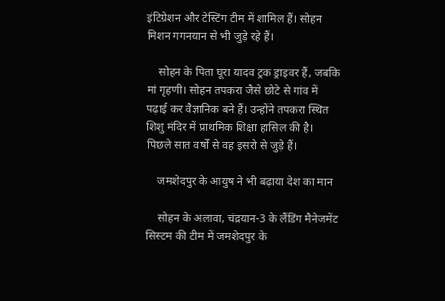इंटिग्रेशन और टेस्टिंग टीम में शामिल हैं। सोहन मिशन गगनयान से भी जुड़े रहे हैं।

    सोहन के पिता घूरा यादव ट्रक ड्राइवर हैं, जबकि मां गृहणी। सोहन तपकरा जैसे छोटे से गांव में पढ़ाई कर वैज्ञानिक बने हैं। उन्होंने तपकरा स्थित शिशु मंदिर में प्राथमिक शिक्षा हासिल की है। पिछले सात वर्षों से वह इसरो से जुड़े हैं।

    जमशेदपुर के आयुष ने भी बढ़ाया देश का मान

    सोहन के अलावा, चंद्रयान-3 के लैंडिंग मैनेजमेंट सिस्टम की टीम में जमशेदपुर के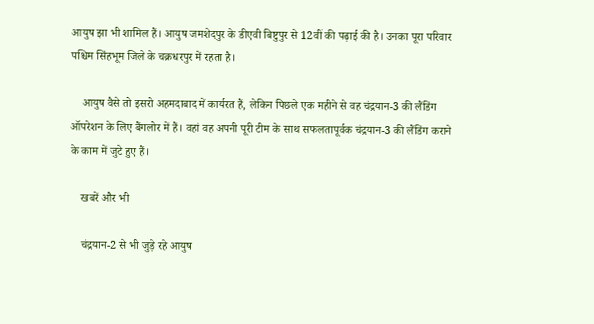आयुष झा भी शामिल हैं। आयुष जमशेदपुर के डीएवी बिष्टुपुर से 12वीं की पढ़ाई की है। उनका पूरा परिवार पश्चिम सिंहभूम जिले के चक्रधरपुर में रहता है।

    आयुष वैसे तो इसरो अहमदाबाद में कार्यरत हैं, लेकिन पिछले एक महीने से वह चंद्रयान-3 की लैंडिंग ऑपरेशन के लिए बैंगलोर में हैं। वहां वह अपनी पूरी टीम के साथ सफलतापूर्वक चंद्रयान-3 की लैंडिंग कराने के काम में जुटे हुए हैं।

    खबरें और भी

    चंद्रयान-2 से भी जुड़े रहे आयुष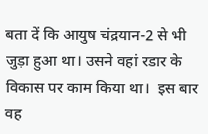बता दें कि आयुष चंद्रयान-2 से भी जुड़ा हुआ था। उसने वहां रडार के विकास पर काम किया था।  इस बार वह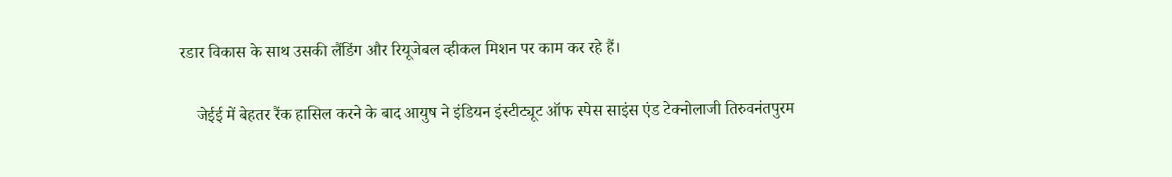रडार विकास के साथ उसकी लैंडिंग और रियूजेबल व्हीकल मिशन पर काम कर रहे हैं।

    जेईई में बेहतर रैंक हासिल करने के बाद आयुष ने इंडियन इंस्टीट्यूट ऑफ स्पेस साइंस एंड टेक्नोलाजी तिरुवनंतपुरम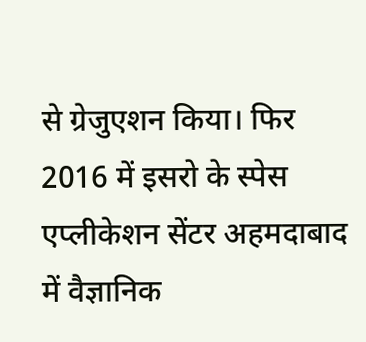से ग्रेजुएशन किया। फिर 2016 में इसरो के स्पेस एप्लीकेशन सेंटर अहमदाबाद में वैज्ञानिक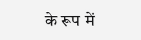के रूप में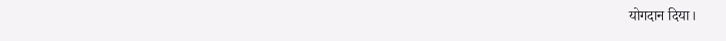योगदान दिया।